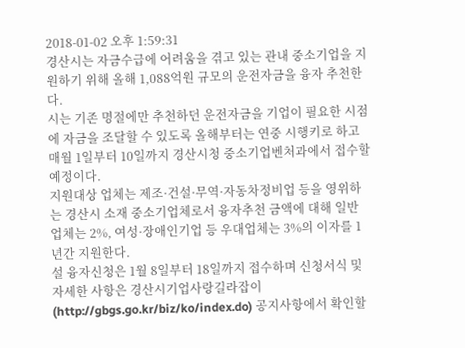2018-01-02 오후 1:59:31
경산시는 자금수급에 어려움을 겪고 있는 관내 중소기업을 지원하기 위해 올해 1,088억원 규모의 운전자금을 융자 추천한다.
시는 기존 명절에만 추천하던 운전자금을 기업이 필요한 시점에 자금을 조달할 수 있도록 올해부터는 연중 시행키로 하고 매월 1일부터 10일까지 경산시청 중소기업벤처과에서 접수할 예정이다.
지원대상 업체는 제조·건설·무역·자동차정비업 등을 영위하는 경산시 소재 중소기업체로서 융자추천 금액에 대해 일반 업체는 2%, 여성·장애인기업 등 우대업체는 3%의 이자를 1년간 지원한다.
설 융자신청은 1월 8일부터 18일까지 접수하며 신청서식 및 자세한 사항은 경산시기업사랑길라잡이(http://gbgs.go.kr/biz/ko/index.do) 공지사항에서 확인할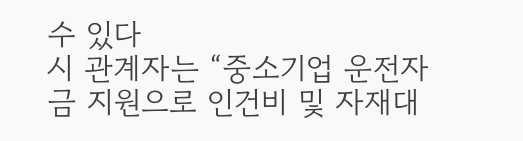수 있다
시 관계자는 “중소기업 운전자금 지원으로 인건비 및 자재대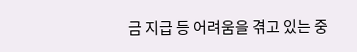금 지급 등 어려움을 겪고 있는 중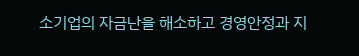소기업의 자금난을 해소하고 경영안정과 지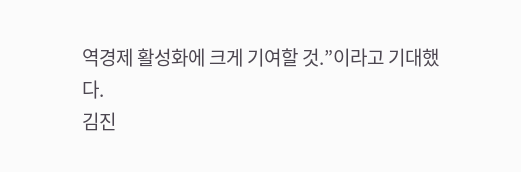역경제 활성화에 크게 기여할 것.”이라고 기대했다.
김진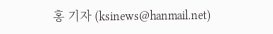홍 기자 (ksinews@hanmail.net)